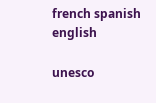french spanish english

unesco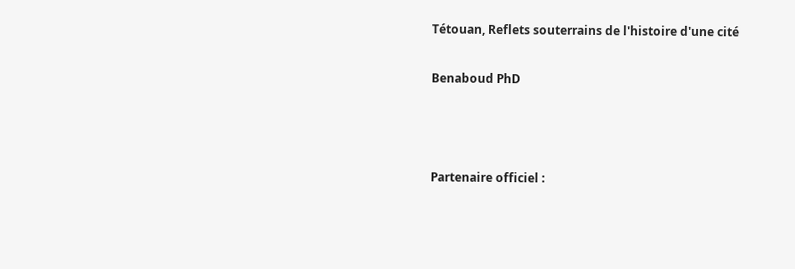Tétouan, Reflets souterrains de l'histoire d'une cité

Benaboud PhD



Partenaire officiel :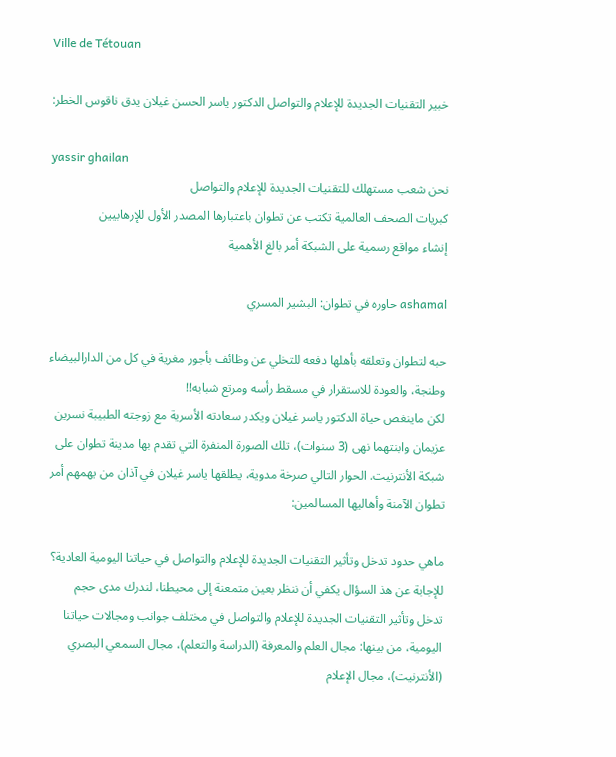Ville de Tétouan

خبير التقنيات الجديدة للإعلام والتواصل الدكتور ياسر الحسن غيلان يدق ناقوس الخطر:

yassir ghailan
نحن شعب مستهلك للتقنيات الجديدة للإعلام والتواصل
كبريات الصحف العالمية تكتب عن تطوان باعتبارها المصدر الأول للإرهابيين
إنشاء مواقع رسمية على الشبكة أمر بالغ الأهمية

ashamal حاوره في تطوان: البشير المسري

حبه لتطوان وتعلقه بأهلها دفعه للتخلي عن وظائف بأجور مغرية في كل من الدارالبيضاء وطنجة، والعودة للاستقرار في مسقط رأسه ومرتع شبابه!!
لكن ماينغص حياة الدكتور ياسر غيلان ويكدر سعادته الأسرية مع زوجته الطبيبة نسرين عزيمان وابنتهما نهى (3 سنوات)، تلك الصورة المنفرة التي تقدم بها مدينة تطوان على شبكة الأنترنيت. الحوار التالي صرخة مدوية، يطلقها ياسر غيلان في آذان من يهمهم أمر تطوان الآمنة وأهاليها المسالمين:

ماهي حدود تدخل وتأثير التقنيات الجديدة للإعلام والتواصل في حياتنا اليومية العادية؟
للإجابة عن هذ السؤال يكفي أن ننظر بعين متمعنة إلى محيطنا، لندرك مدى حجم تدخل وتأثير التقنيات الجديدة للإعلام والتواصل في مختلف جوانب ومجالات حياتنا اليومية، من بينها: مجال العلم والمعرفة (الدراسة والتعلم)، مجال السمعي البصري (الأنترنيت)، مجال الإعلام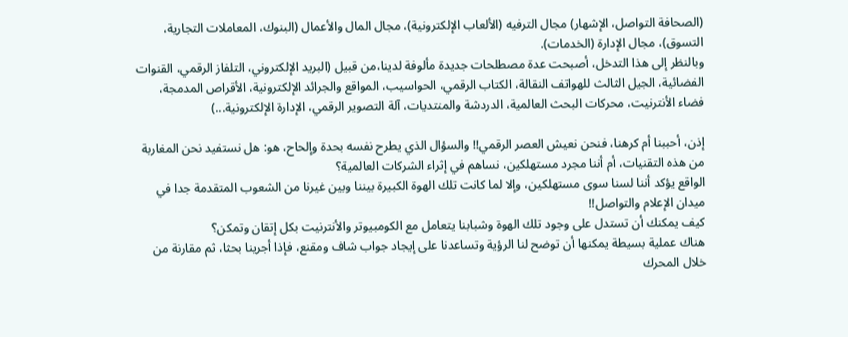(الصحافة التواصل، الإشهار) مجال الترفيه (الألعاب الإلكترونية)، مجال المال والأعمال (البنوك، المعاملات التجارية، التسوق)، مجال الإدارة (الخدمات).
وبالنظر إلى هذا التدخل، أصبحت عدة مصطلحات جديدة مألوفة لدينا،من قبيل (البريد الإلكتروني، التلفاز الرقمي، القنوات الفضائية، الجيل الثالث للهواتف النقالة، الكتاب الرقمي، الحواسيب، المواقع والجرائد الإلكترونية، الأقراص المدمجة، فضاء الأنترنيت، محركات البحث العالمية، الدردشة والمنتديات، آلة التصوير الرقمي، الإدارة الإلكترونية...)

إذن، أحببنا أم كرهنا، فنحن نعيش العصر الرقمي!! والسؤال الذي يطرح نفسه بحدة وإلحاح، هو: هل نستفيد نحن المغاربة من هذه التقنيات، أم أننا مجرد مستهلكين، نساهم في إثراء الشركات العالمية؟
الواقع يؤكد أننا لسنا سوى مستهلكين، وإلا لما كانت تلك الهوة الكبيرة بيننا وبين غيرنا من الشعوب المتقدمة جدا في ميدان الإعلام والتواصل!!
كيف يمكنك أن تستدل على وجود تلك الهوة وشبابنا يتعامل مع الكومبيوتر والأنترنيت بكل إتقان وتمكن؟
هناك عملية بسيطة يمكنها أن توضح لنا الرؤية وتساعدنا على إيجاد جواب شاف ومقنع، فإذا أجرينا بحثا، ثم مقارنة من خلال المحرك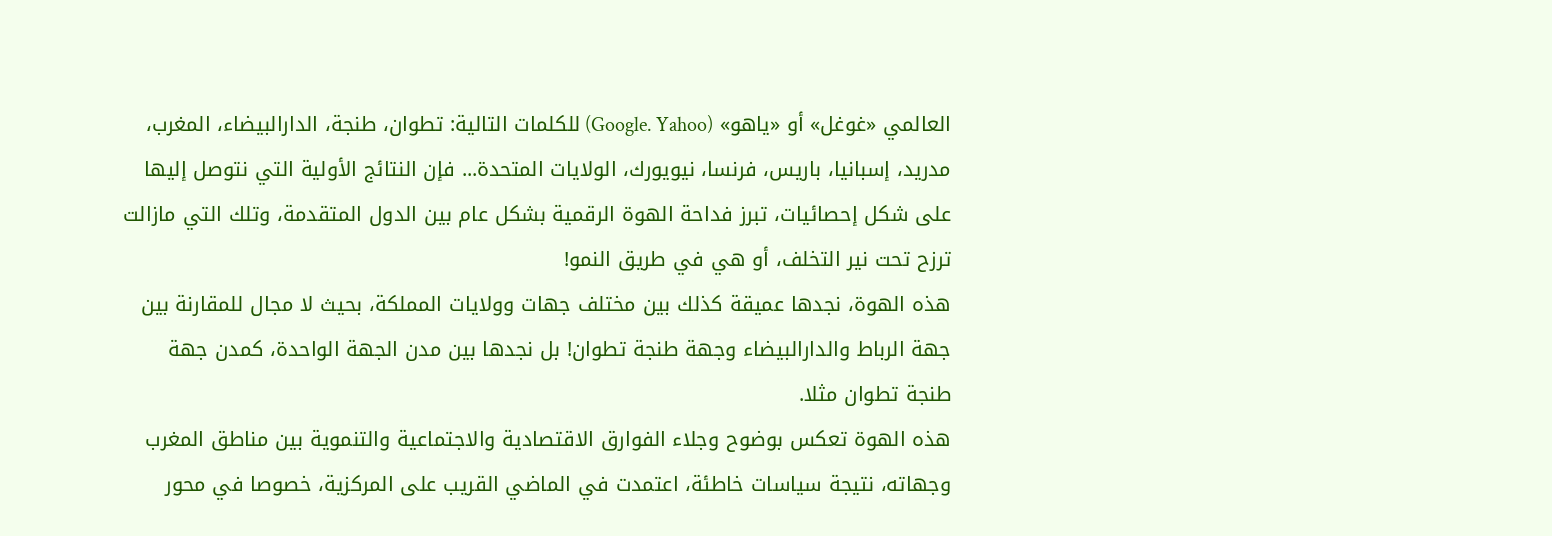العالمي «غوغل» أو «ياهو» (Google. Yahoo) للكلمات التالية: تطوان، طنجة، الدارالبيضاء، المغرب، مدريد، إسبانيا، باريس، فرنسا، نيويورك، الولايات المتحدة... فإن النتائج الأولية التي نتوصل إليها على شكل إحصائيات، تبرز فداحة الهوة الرقمية بشكل عام بين الدول المتقدمة، وتلك التي مازالت ترزح تحت نير التخلف، أو هي في طريق النمو!
هذه الهوة، نجدها عميقة كذلك بين مختلف جهات وولايات المملكة، بحيث لا مجال للمقارنة بين جهة الرباط والدارالبيضاء وجهة طنجة تطوان! بل نجدها بين مدن الجهة الواحدة، كمدن جهة طنجة تطوان مثلا.
هذه الهوة تعكس بوضوح وجلاء الفوارق الاقتصادية والاجتماعية والتنموية بين مناطق المغرب وجهاته، نتيجة سياسات خاطئة، اعتمدت في الماضي القريب على المركزية، خصوصا في محور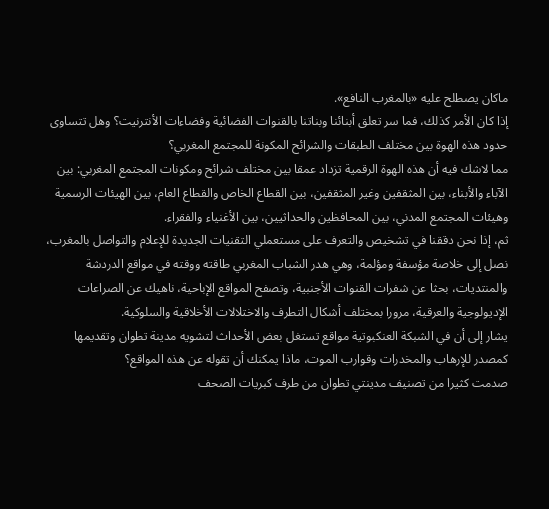ماكان يصطلح عليه «بالمغرب النافع».
إذا كان الأمر كذلك، فما سر تعلق أبنائنا وبناتنا بالقنوات الفضائية وفضاءات الأنترنيت؟ وهل تتساوى حدود هذه الهوة بين مختلف الطبقات والشرائح المكونة للمجتمع المغربي؟
مما لاشك فيه أن هذه الهوة الرقمية تزداد عمقا بين مختلف شرائح ومكونات المجتمع المغربي: بين الآباء والأبناء، بين المثقفين وغير المثقفين، بين القطاع الخاص والقطاع العام، بين الهيئات الرسمية وهيئات المجتمع المدني، بين المحافظين والحداثيين، بين الأغنياء والفقراء.
ثم، إذا نحن دققنا في تشخيص والتعرف على مستعملي التقنيات الجديدة للإعلام والتواصل بالمغرب، نصل إلى خلاصة مؤسفة ومؤلمة، وهي هدر الشباب المغربي طاقته ووقته في مواقع الدردشة والمنتديات، بحثا عن شفرات القنوات الأجنبية، وتصفح المواقع الإباحية، ناهيك عن الصراعات الإديولوجية والعرقية، مرورا بمختلف أشكال التطرف والاختلالات الأخلاقية والسلوكية.
يشار إلى أن في الشبكة العنكبوتية مواقع تستغل بعض الأحداث لتشويه مدينة تطوان وتقديمها كمصدر للإرهاب والمخدرات وقوارب الموت، ماذا يمكنك أن تقوله عن هذه المواقع؟
صدمت كثيرا من تصنيف مدينتي تطوان من طرف كبريات الصحف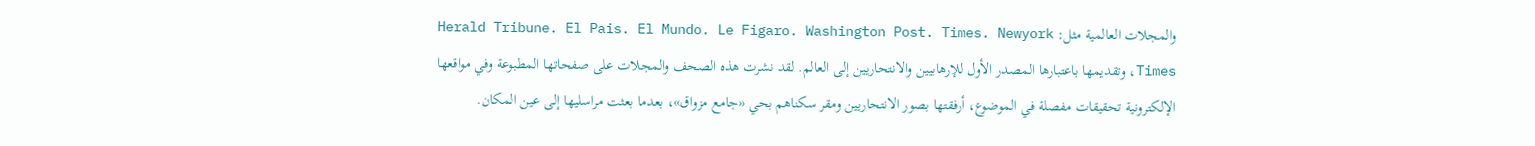والمجلات العالمية مثل: Herald Tribune. El Pais. El Mundo. Le Figaro. Washington Post. Times. Newyork Times، وتقديمها باعتبارها المصدر الأول للإرهابيين والانتحاريين إلى العالم. لقد نشرت هذه الصحف والمجلات على صفحاتها المطبوعة وفي مواقعها الإلكترونية تحقيقات مفصلة في الموضوع، أرفقتها بصور الانتحاريين ومقر سكناهم بحي «جامع مزواق»، بعدما بعثت مراسليها إلى عين المكان.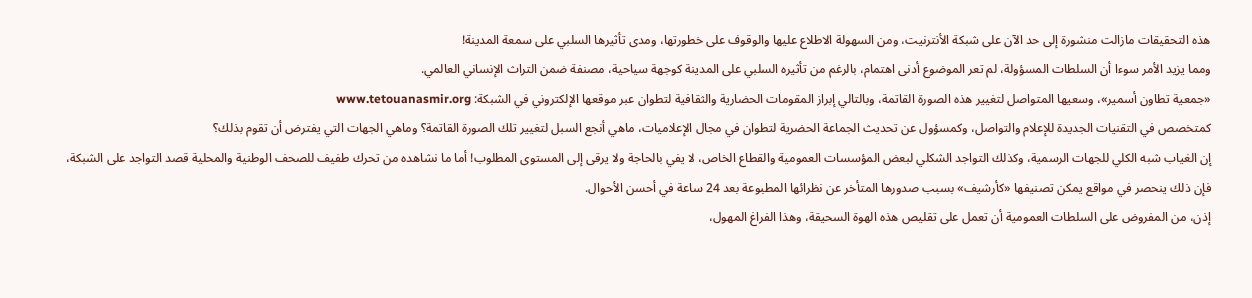هذه التحقيقات مازالت منشورة إلى حد الآن على شبكة الأنترنيت، ومن السهولة الاطلاع عليها والوقوف على خطورتها، ومدى تأثيرها السلبي على سمعة المدينة!
ومما يزيد الأمر سوءا أن السلطات المسؤولة، لم تعر الموضوع أدنى اهتمام، بالرغم من تأثيره السلبي على المدينة كوجهة سياحية، مصنفة ضمن التراث الإنساني العالمي.
«جمعية تطاون أسمير»، وسعيها المتواصل لتغيير هذه الصورة القاتمة، وبالتالي إبراز المقومات الحضارية والثقافية لتطوان عبر موقعها الإلكتروني في الشبكة: www.tetouanasmir.org
كمتخصص في التقنيات الجديدة للإعلام والتواصل، وكمسؤول عن تحديث الجماعة الحضرية لتطوان في مجال الإعلاميات، ماهي أنجع السبل لتغيير تلك الصورة القاتمة؟ وماهي الجهات التي يفترض أن تقوم بذلك؟
إن الغياب شبه الكلي للجهات الرسمية، وكذلك التواجد الشكلي لبعض المؤسسات العمومية والقطاع الخاص، لا يفي بالحاجة ولا يرقى إلى المستوى المطلوب! أما ما نشاهده من تحرك طفيف للصحف الوطنية والمحلية قصد التواجد على الشبكة، فإن ذلك ينحصر في مواقع يمكن تصنيفها «كأرشيف» بسبب صدورها المتأخر عن نظرائها المطبوعة بعد 24 ساعة في أحسن الأحوال.
إذن، من المفروض على السلطات العمومية أن تعمل على تقليص هذه الهوة السحيقة، وهذا الفراغ المهول،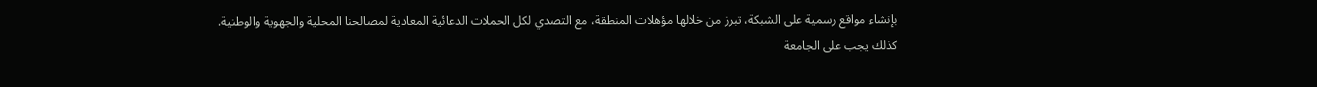بإنشاء مواقع رسمية على الشبكة، تبرز من خلالها مؤهلات المنطقة، مع التصدي لكل الحملات الدعائية المعادية لمصالحنا المحلية والجهوية والوطنية.
كذلك يجب على الجامعة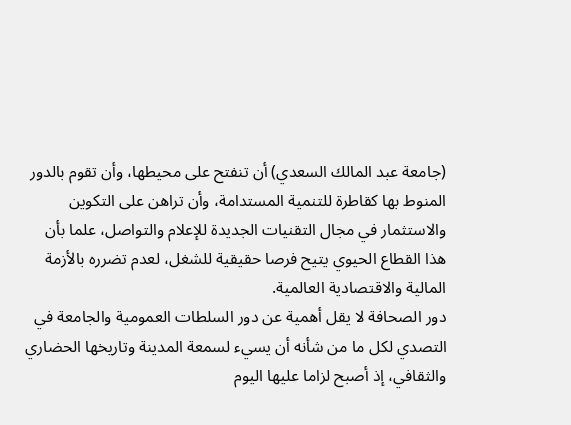(جامعة عبد المالك السعدي) أن تنفتح على محيطها، وأن تقوم بالدور المنوط بها كقاطرة للتنمية المستدامة، وأن تراهن على التكوين والاستثمار في مجال التقنيات الجديدة للإعلام والتواصل، علما بأن هذا القطاع الحيوي يتيح فرصا حقيقية للشغل، لعدم تضرره بالأزمة المالية والاقتصادية العالمية.
دور الصحافة لا يقل أهمية عن دور السلطات العمومية والجامعة في التصدي لكل ما من شأنه أن يسيء لسمعة المدينة وتاريخها الحضاري والثقافي، إذ أصبح لزاما عليها اليوم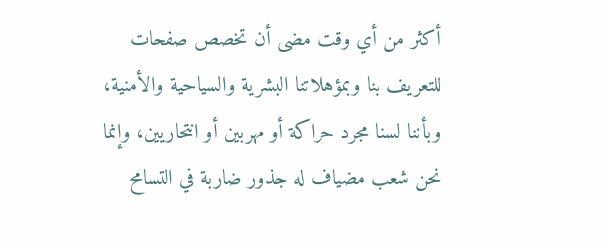أكثر من أي وقت مضى أن تخصص صفحات للتعريف بنا وبمؤهلاتنا البشرية والسياحية والأمنية، وبأننا لسنا مجرد حراكة أو مهربين أو انتحاريين، وإنما نحن شعب مضياف له جذور ضاربة في التسامح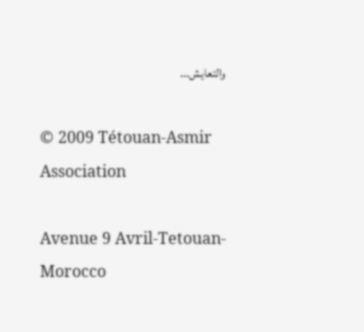والتعايش...

© 2009 Tétouan-Asmir Association

Avenue 9 Avril-Tetouan- Morocco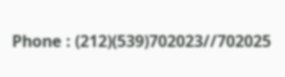Phone : (212)(539)702023//702025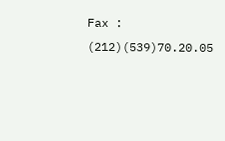Fax : (212)(539)70.20.05